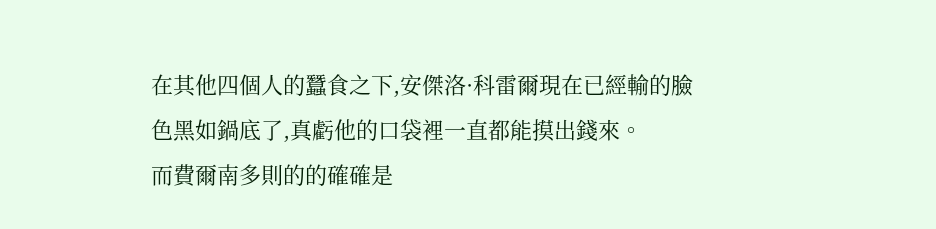在其他四個人的蠶食之下,安傑洛·科雷爾現在已經輸的臉色黑如鍋底了,真虧他的口袋裡一直都能摸出錢來。
而費爾南多則的的確確是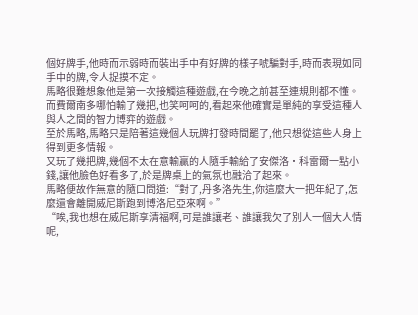個好牌手,他時而示弱時而裝出手中有好牌的樣子唬騙對手,時而表現如同手中的牌,令人捉摸不定。
馬略很難想象他是第一次接觸這種遊戲,在今晚之前甚至連規則都不懂。
而費爾南多哪怕輸了幾把,也笑呵呵的,看起來他確實是單純的享受這種人與人之間的智力博弈的遊戲。
至於馬略,馬略只是陪著這幾個人玩牌打發時間罷了,他只想從這些人身上得到更多情報。
又玩了幾把牌,幾個不太在意輸贏的人隨手輸給了安傑洛·科雷爾一點小錢,讓他臉色好看多了,於是牌桌上的氣氛也融洽了起來。
馬略便故作無意的隨口問道:“對了,丹多洛先生,你這麼大一把年紀了,怎麼還會離開威尼斯跑到博洛尼亞來啊。”
“唉,我也想在威尼斯享清福啊,可是誰讓老、誰讓我欠了別人一個大人情呢,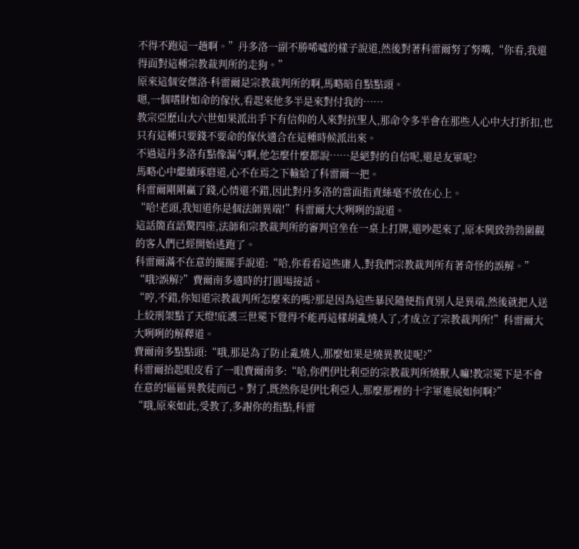不得不跑這一趟啊。”丹多洛一副不勝唏噓的樣子說道,然後對著科雷爾努了努嘴,“你看,我還得面對這種宗教裁判所的走狗。”
原來這個安傑洛·科雷爾是宗教裁判所的啊,馬略暗自點點頭。
嗯,一個嗜財如命的傢伙,看起來他多半是來對付我的……
教宗亞歷山大六世如果派出手下有信仰的人來對抗聖人,那命令多半會在那些人心中大打折扣,也只有這種只要錢不要命的傢伙適合在這種時候派出來。
不過這丹多洛有點像漏勺啊,他怎麼什麼都說……是絕對的自信呢,還是友軍呢?
馬略心中繼續琢磨道,心不在焉之下輸給了科雷爾一把。
科雷爾剛剛贏了錢,心情還不錯,因此對丹多洛的當面指責絲毫不放在心上。
“哈!老頭,我知道你是個法師異端!”科雷爾大大咧咧的說道。
這話簡直語驚四座,法師和宗教裁判所的審判官坐在一桌上打牌,還吵起來了,原本興致勃勃圍觀的客人們已經開始逃跑了。
科雷爾滿不在意的擺擺手說道:“哈,你看看這些庸人,對我們宗教裁判所有著奇怪的誤解。”
“哦?誤解?”費爾南多適時的打圓場接話。
“哼,不錯,你知道宗教裁判所怎麼來的嗎?那是因為這些暴民隨便指責別人是異端,然後就把人送上絞刑架點了天燈!庇護三世冕下覺得不能再這樣胡亂燒人了,才成立了宗教裁判所!”科雷爾大大咧咧的解釋道。
費爾南多點點頭:“哦,那是為了防止亂燒人,那麼如果是燒異教徒呢?”
科雷爾抬起眼皮看了一眼費爾南多:“哈,你們伊比利亞的宗教裁判所燒獸人嘛!教宗冕下是不會在意的!區區異教徒而已。對了,既然你是伊比利亞人,那麼那裡的十字軍進展如何啊?”
“哦,原來如此,受教了,多謝你的指點,科雷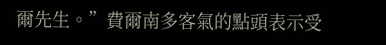爾先生。”費爾南多客氣的點頭表示受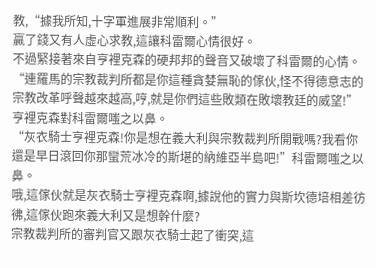教,“據我所知,十字軍進展非常順利。”
贏了錢又有人虛心求教,這讓科雷爾心情很好。
不過緊接著來自亨裡克森的硬邦邦的聲音又破壞了科雷爾的心情。
“連羅馬的宗教裁判所都是你這種貪婪無恥的傢伙,怪不得德意志的宗教改革呼聲越來越高,哼,就是你們這些敗類在敗壞教廷的威望!”亨裡克森對科雷爾嗤之以鼻。
“灰衣騎士亨裡克森!你是想在義大利與宗教裁判所開戰嗎?我看你還是早日滾回你那蠻荒冰冷的斯堪的納維亞半島吧!”科雷爾嗤之以鼻。
哦,這傢伙就是灰衣騎士亨裡克森啊,據說他的實力與斯坎德培相差彷彿,這傢伙跑來義大利又是想幹什麼?
宗教裁判所的審判官又跟灰衣騎士起了衝突,這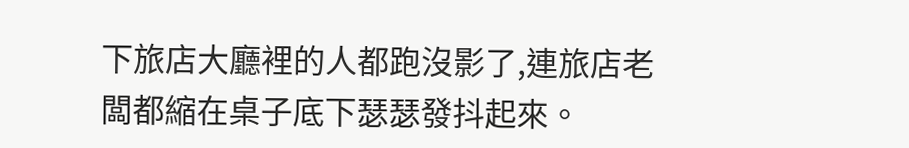下旅店大廳裡的人都跑沒影了,連旅店老闆都縮在桌子底下瑟瑟發抖起來。